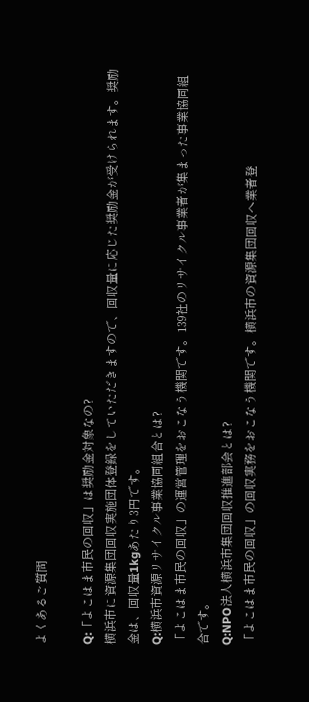よくあるご質問

Q:「よこはま市民の回収」は奨励金対象なの?
横浜市に資源集団回収実施団体登録をしていただきますので、回収量に応じた奨励金が受けられます。奨励金は、回収量1kgあたり3円です。
Q:横浜市資源リサイクル事業協同組合とは?
「よこはま市民の回収」の運営管理をおこなう機関です。139社のリサイクル事業者が集まった事業協同組合です。
Q:NPO法人横浜市集団回収推進部会とは?
「よこはま市民の回収」の回収実務をおこなう機関です。横浜市の資源集団回収へ業者登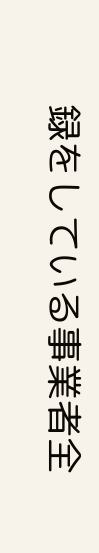録をしている事業者全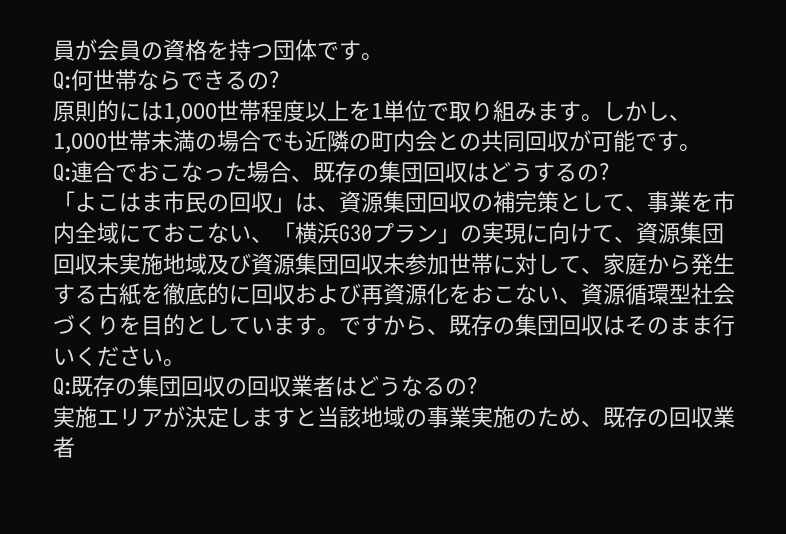員が会員の資格を持つ団体です。
Q:何世帯ならできるの?
原則的には1,000世帯程度以上を1単位で取り組みます。しかし、1,000世帯未満の場合でも近隣の町内会との共同回収が可能です。
Q:連合でおこなった場合、既存の集団回収はどうするの?
「よこはま市民の回収」は、資源集団回収の補完策として、事業を市内全域にておこない、「横浜G30プラン」の実現に向けて、資源集団回収未実施地域及び資源集団回収未参加世帯に対して、家庭から発生する古紙を徹底的に回収および再資源化をおこない、資源循環型社会づくりを目的としています。ですから、既存の集団回収はそのまま行いください。
Q:既存の集団回収の回収業者はどうなるの?
実施エリアが決定しますと当該地域の事業実施のため、既存の回収業者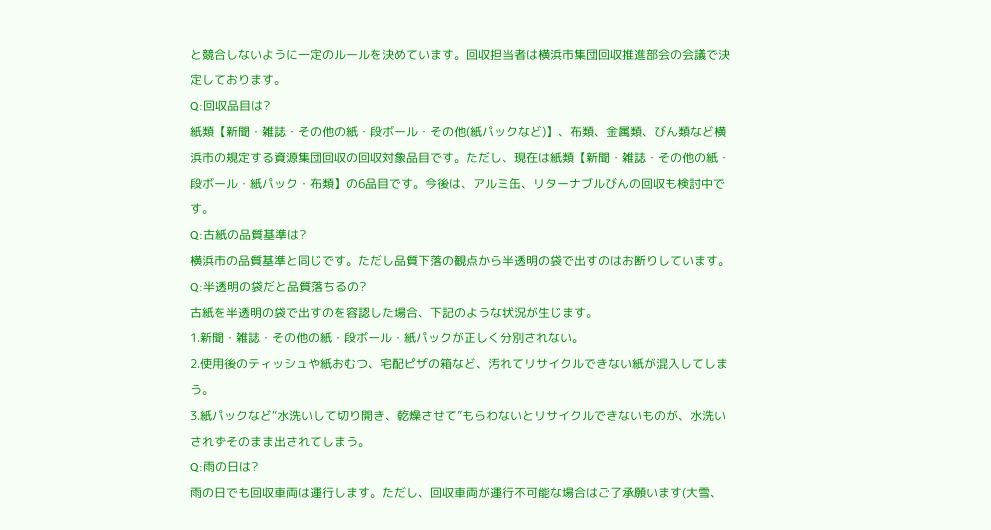と競合しないように一定のルールを決めています。回収担当者は横浜市集団回収推進部会の会議で決定しております。
Q:回収品目は?
紙類【新聞・雑誌・その他の紙・段ボール・その他(紙パックなど)】、布類、金属類、びん類など横浜市の規定する資源集団回収の回収対象品目です。ただし、現在は紙類【新聞・雑誌・その他の紙・段ボール・紙パック・布類】の6品目です。今後は、アルミ缶、リターナブルびんの回収も検討中です。
Q:古紙の品質基準は?
横浜市の品質基準と同じです。ただし品質下落の観点から半透明の袋で出すのはお断りしています。
Q:半透明の袋だと品質落ちるの?
古紙を半透明の袋で出すのを容認した場合、下記のような状況が生じます。
1.新聞・雑誌・その他の紙・段ボール・紙パックが正しく分別されない。
2.使用後のティッシュや紙おむつ、宅配ピザの箱など、汚れてリサイクルできない紙が混入してしまう。
3.紙パックなど“水洗いして切り開き、乾燥させて”もらわないとリサイクルできないものが、水洗いされずそのまま出されてしまう。
Q:雨の日は?
雨の日でも回収車両は運行します。ただし、回収車両が運行不可能な場合はご了承願います(大雪、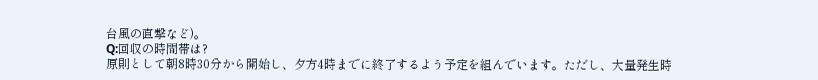台風の直撃など)。
Q:回収の時間帯は?
原則として朝8時30分から開始し、夕方4時までに終了するよう予定を組んでいます。ただし、大量発生時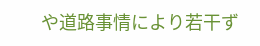や道路事情により若干ず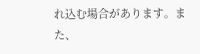れ込む場合があります。また、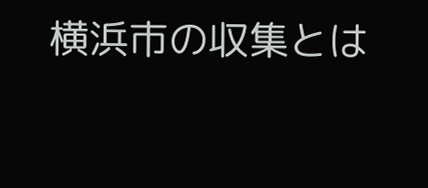横浜市の収集とは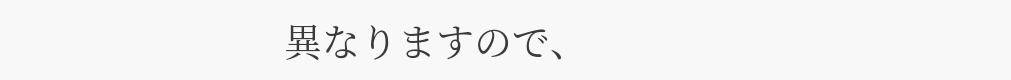異なりますので、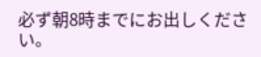必ず朝8時までにお出しください。